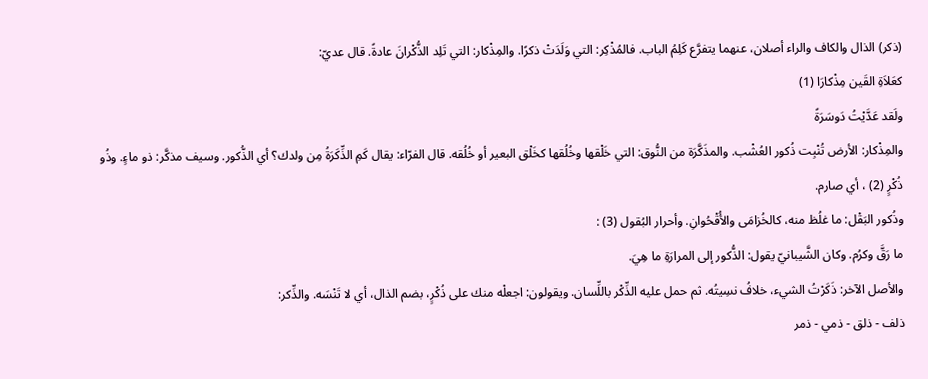(ذكر) الذال والكاف والراء أصلان، عنهما يتفرَّع كَلِمُ الباب. فالمُذْكِر: التي وَلَدَتْ ذكرًا. والمِذْكار: التي تَلِد الذُّكْرانَ عادةً. قال عديّ:
كعَلاَةِ القَين مِذْكارَا (1)
ولَقد عَدَّيْتُ دَوسَرَةً
والمِذْكار: الأرض تُنْبِت ذُكور العُشْب. والمذَكَّرَة من النُّوق: التي خَلْقها وخُلُقها كخَلْق البعير أو خُلُقه. قال الفرّاء: يقال كَمِ الذِّكَرَةُ مِن ولدك؟ أي الذُّكور. وسيف مذكَّر: ذو ماءٍ. وذُو ذُكْرٍ (2) ، أي صارم.
وذُكور البَقْل: ما غلُظ منه، كالخُزامَى والأُقْحُوانِ. وأحرار البُقول (3) :
ما رَقَّ وكرُم. وكان الشَّيبانيّ يقول: الذُّكور إلى المرارَةِ ما هِيَ.
والأصل الآخر: ذَكَرْتُ الشيء، خلافُ نسِيتُه. ثم حمل عليه الذِّكْر باللِّسان. ويقولون: اجعلْه منك على ذُكْرٍ، بضم الذال، أي لا تَنْسَه. والذِّكر:
ذلف - ذلق - ذمي - ذمر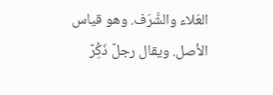العَلاء والشَّرَف. وهو قياس الأصل. ويقال رجلٌ ذَكُِرٌ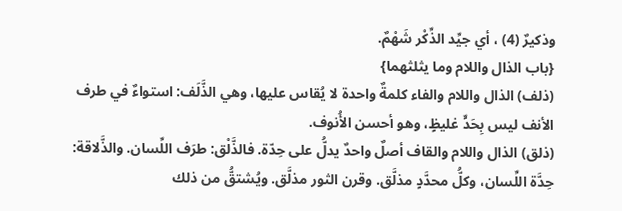وذكيرٌ (4) ، أي جيِّد الذِّكْر شَهْمٌ.
{باب الذال واللام وما يثلثهما}
(ذلف) الذال واللام والفاء كلمةٌ واحدة لا يُقاس عليها، وهي الذَّلَف: استواءٌ في طرف الأنف ليس بِحَدٍّ غليظٍ، وهو أحسن الأُنوف.
(ذلق) الذال واللام والقاف أصلٌ واحدٌ يدلُّ على حِدّة. فالذَّلْق: طرَف اللِّسان. والذَّلاقة: حِدَّة اللِّسان، وكلُّ محدَّدٍ مذلَّق. وقرن الثور مذلَّق. ويُشتقُّ من ذلك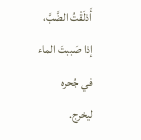أَذلَقْتُ الضَّبَّ، إذا صَببتَ الماء في جُحره ليخرج.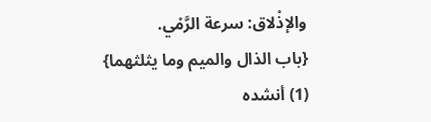والإذْلاق: سرعة الرَّمْي.
{باب الذال والميم وما يثلثهما}
(1) أنشده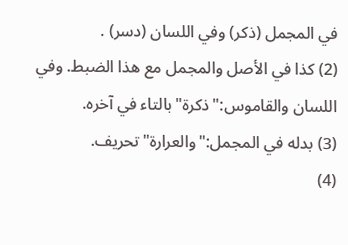في المجمل (ذكر) وفي اللسان (دسر) .
(2) كذا في الأصل والمجمل مع هذا الضبط. وفي اللسان والقاموس:"ذكرة"بالتاء في آخره.
(3) بدله في المجمل:"والعرارة"تحريف.
(4)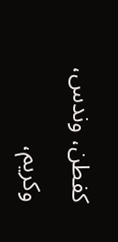كفطن، وندس، وكريم،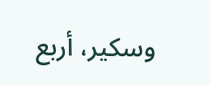وسكير، أربع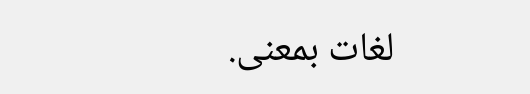لغات بمعنى.